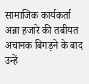सामाजिक कार्यकर्ता अन्ना हजारे की तबीयत अचानक बिगड़ने के बाद उन्हें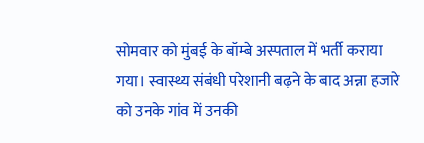सोमवार को मुंबई के बॉम्बे अस्पताल में भर्ती कराया गया। स्वास्थ्य संबंधी परेशानी बढ़ने के बाद अन्ना हजारे को उनके गांव में उनकी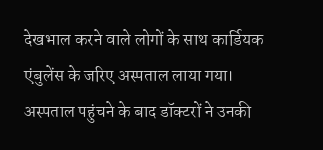देखभाल करने वाले लोगों के साथ कार्डियक एंबुलेंस के जरिए अस्पताल लाया गया। अस्पताल पहुंचने के बाद डॉक्टरों ने उनकी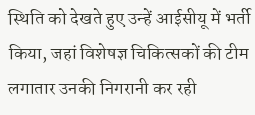स्थिति को देखते हुए उन्हें आईसीयू में भर्ती किया, जहां विशेषज्ञ चिकित्सकों की टीम लगातार उनकी निगरानी कर रही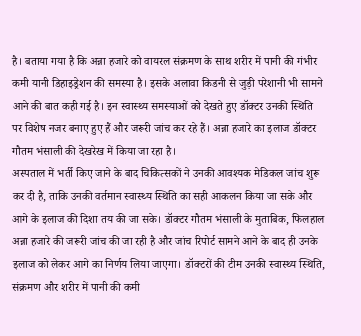है। बताया गया है कि अन्ना हजारे को वायरल संक्रमण के साथ शरीर में पानी की गंभीर कमी यानी डिहाइड्रेशन की समस्या है। इसके अलावा किडनी से जुड़ी परेशानी भी सामने आने की बात कही गई है। इन स्वास्थ्य समस्याओं को देखते हुए डॉक्टर उनकी स्थिति पर विशेष नजर बनाए हुए हैं और जरूरी जांच कर रहे हैं। अन्ना हजारे का इलाज डॉक्टर गौतम भंसाली की देखरेख में किया जा रहा है।
अस्पताल में भर्ती किए जाने के बाद चिकित्सकों ने उनकी आवश्यक मेडिकल जांच शुरू कर दी है, ताकि उनकी वर्तमान स्वास्थ्य स्थिति का सही आकलन किया जा सके और आगे के इलाज की दिशा तय की जा सके। डॉक्टर गौतम भंसाली के मुताबिक, फिलहाल अन्ना हजारे की जरूरी जांच की जा रही है और जांच रिपोर्ट सामने आने के बाद ही उनके इलाज को लेकर आगे का निर्णय लिया जाएगा। डॉक्टरों की टीम उनकी स्वास्थ्य स्थिति, संक्रमण और शरीर में पानी की कमी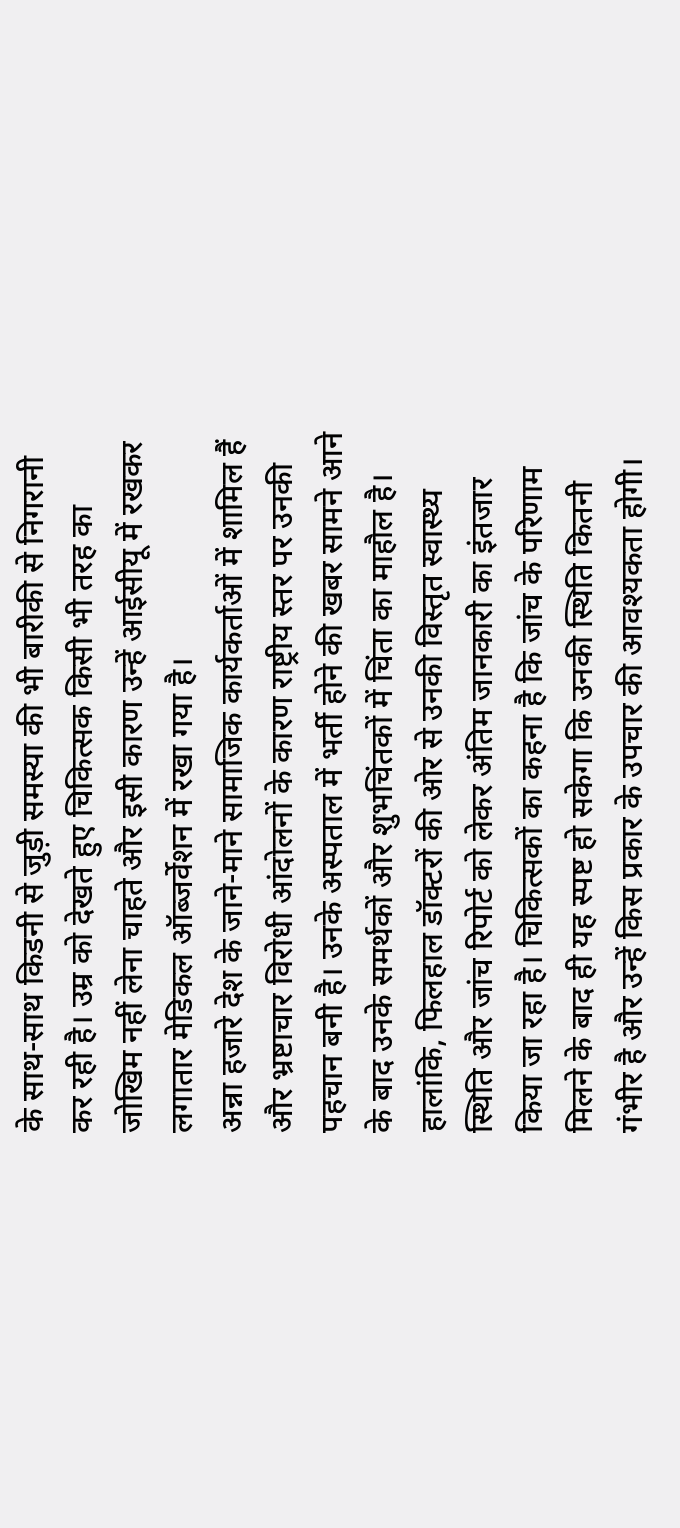के साथ-साथ किडनी से जुड़ी समस्या की भी बारीकी से निगरानी कर रही है। उम्र को देखते हुए चिकित्सक किसी भी तरह का जोखिम नहीं लेना चाहते और इसी कारण उन्हें आईसीयू में रखकर लगातार मेडिकल ऑब्जर्वेशन में रखा गया है।
अन्ना हजारे देश के जाने-माने सामाजिक कार्यकर्ताओं में शामिल हैं और भ्रष्टाचार विरोधी आंदोलनों के कारण राष्ट्रीय स्तर पर उनकी पहचान बनी है। उनके अस्पताल में भर्ती होने की खबर सामने आने के बाद उनके समर्थकों और शुभचिंतकों में चिंता का माहौल है। हालांकि, फिलहाल डॉक्टरों की ओर से उनकी विस्तृत स्वास्थ्य स्थिति और जांच रिपोर्ट को लेकर अंतिम जानकारी का इंतजार किया जा रहा है। चिकित्सकों का कहना है कि जांच के परिणाम मिलने के बाद ही यह स्पष्ट हो सकेगा कि उनकी स्थिति कितनी गंभीर है और उन्हें किस प्रकार के उपचार की आवश्यकता होगी।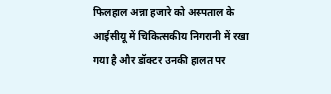फिलहाल अन्ना हजारे को अस्पताल के आईसीयू में चिकित्सकीय निगरानी में रखा गया है और डॉक्टर उनकी हालत पर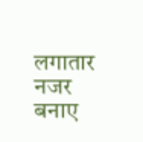लगातार नजर बनाए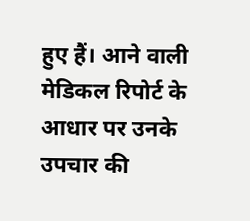हुए हैं। आने वाली मेडिकल रिपोर्ट के आधार पर उनके उपचार की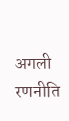अगली रणनीति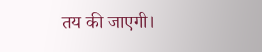तय की जाएगी।